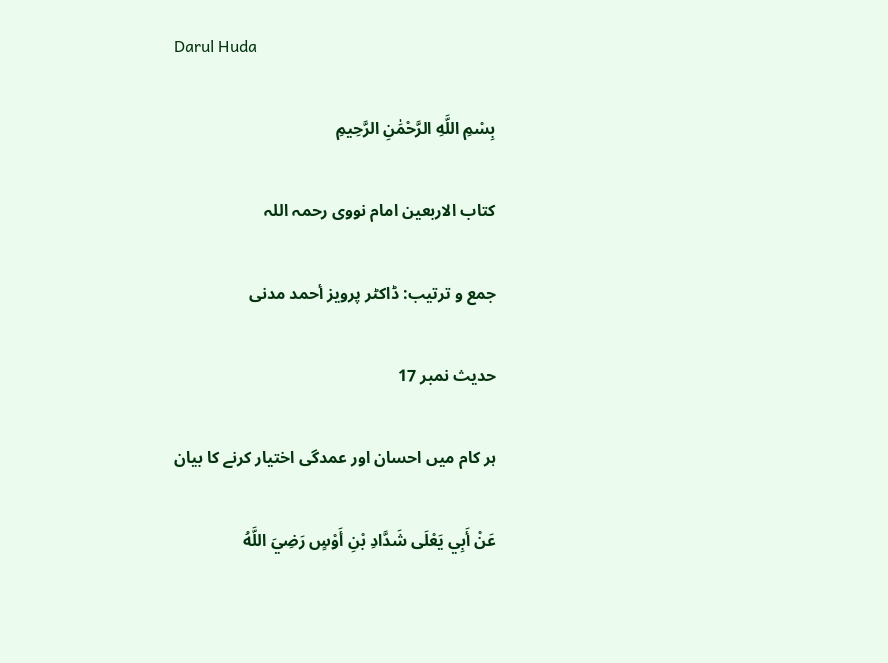Darul Huda

بِسْمِ اللَّهِ الرَّحْمَٰنِ الرَّحِيمِ

کتاب الاربعین امام نووی رحمہ اللہ

جمع و ترتیب: ڈاکٹر پرویز أحمد مدنی

حدیث نمبر 17

ہر کام میں احسان اور عمدگی اختیار کرنے کا بیان

عَنْ أَبِي يَعْلَى شَدَّادِ بْنِ أَوْسٍ رَضِيَ اللَّهُ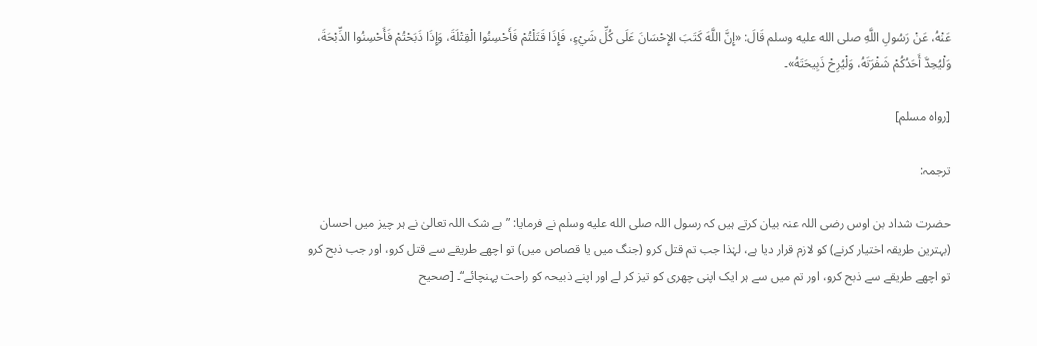عَنْهُ، عَنْ رَسُولِ اللَّهِ صلى الله عليه وسلم قَالَ: «إِنَّ اللَّهَ كَتَبَ الإِحْسَانَ عَلَى كُلِّ شَيْءٍ، فَإِذَا قَتَلْتُمْ فَأَحْسِنُوا الْقِتْلَةَ، وَإِذَا ذَبَحْتُمْ فَأَحْسِنُوا الذِّبْحَةَ، وَلْيُحِدَّ أَحَدُكُمْ شَفْرَتَهُ، وَلْيُرِحْ ذَبِيحَتَهُ»۔

[رواه مسلم]

ترجمہ:

حضرت شداد بن اوس رضی اللہ عنہ بیان کرتے ہیں کہ رسول اللہ صلى الله عليه وسلم نے فرمایا: ”بے شک اللہ تعالیٰ نے ہر چیز میں احسان (بہترین طریقہ اختیار کرنے) کو لازم قرار دیا ہے، لہٰذا جب تم قتل کرو (جنگ میں یا قصاص میں) تو اچھے طریقے سے قتل کرو، اور جب ذبح کرو تو اچھے طریقے سے ذبح کرو، اور تم میں سے ہر ایک اپنی چھری کو تیز کر لے اور اپنے ذبیحہ کو راحت پہنچائے“۔ [صحیح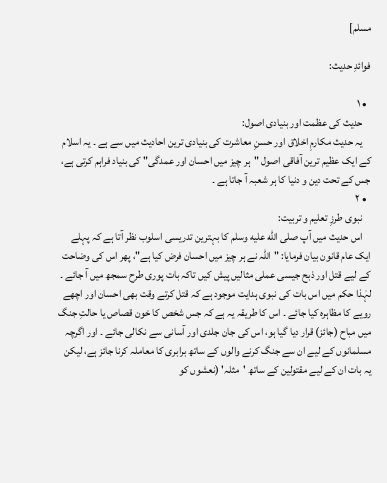مسلم]

فوائدِ حدیث:

  • ۱
    حدیث کی عظمت اور بنیادی اصول:
    یہ حدیث مکارمِ اخلاق اور حسنِ معاشرت کی بنیادی ترین احادیث میں سے ہے ۔ یہ اسلام کے ایک عظیم ترین آفاقی اصول "ہر چیز میں احسان اور عمدگی" کی بنیاد فراہم کرتی ہے، جس کے تحت دین و دنیا کا ہر شعبہ آ جاتا ہے ۔
  • ۲
    نبوی طرزِ تعلیم و تربیت:
    اس حدیث میں آپ صلى الله عليه وسلم کا بہترین تدریسی اسلوب نظر آتا ہے کہ پہلے ایک عام قانون بیان فرمایا: "اللہ نے ہر چیز میں احسان فرض کیا ہے"، پھر اس کی وضاحت کے لیے قتل اور ذبح جیسی عملی مثالیں پیش کیں تاکہ بات پوری طرح سمجھ میں آ جائے ۔ لہٰذا حکم میں اس بات کی نبوی ہدایت موجود ہے کہ قتل کرتے وقت بھی احسان اور اچھے رویے کا مظاہرہ کیا جائے ۔ اس کا طریقہ یہ ہے کہ جس شخص کا خون قصاص یا حالتِ جنگ میں مباح (جائز) قرار دیا گیا ہو، اس کی جان جلدی اور آسانی سے نکالی جائے ۔ اور اگرچہ مسلمانوں کے لیے ان سے جنگ کرنے والوں کے ساتھ برابری کا معاملہ کرنا جائز ہے، لیکن یہ بات ان کے لیے مقتولین کے ساتھ 'مثلہ' (نعشوں کو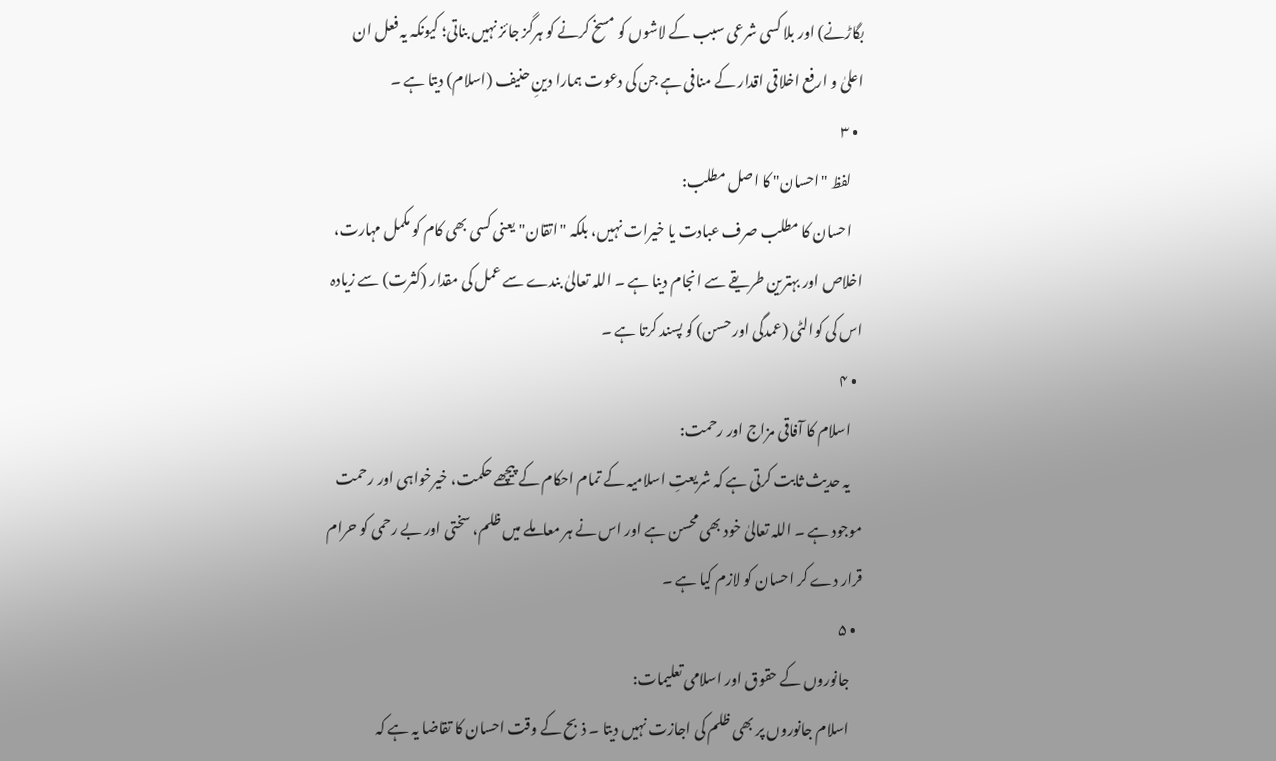بگاڑنے) اور بلا کسی شرعی سبب کے لاشوں کو مسخ کرنے کو ہرگز جائز نہیں بناتی؛ کیونکہ یہ فعل ان اعلیٰ و ارفع اخلاقی اقدار کے منافی ہے جن کی دعوت ہمارا دینِ حنیف (اسلام) دیتا ہے ۔
  • ۳
    لفظ "احسان" کا اصل مطلب:
    احسان کا مطلب صرف عبادت یا خیرات نہیں، بلکہ "اتقان" یعنی کسی بھی کام کو مکمل مہارت، اخلاص اور بہترین طریقے سے انجام دینا ہے ۔ اللہ تعالیٰ بندے سے عمل کی مقدار (کثرت) سے زیادہ اس کی کوالٹی (عمدگی اور حسن) کو پسند کرتا ہے ۔
  • ۴
    اسلام کا آفاقی مزاج اور رحمت:
    یہ حدیث ثابت کرتی ہے کہ شریعتِ اسلامیہ کے تمام احکام کے پیچھے حکمت، خیرخواہی اور رحمت موجود ہے ۔ اللہ تعالیٰ خود بھی محسن ہے اور اس نے ہر معاملے میں ظلم، سختی اور بے رحمی کو حرام قرار دے کر احسان کو لازم کیا ہے ۔
  • ۵
    جانوروں کے حقوق اور اسلامی تعلیمات:
    اسلام جانوروں پر بھی ظلم کی اجازت نہیں دیتا ۔ ذبح کے وقت احسان کا تقاضا یہ ہے کہ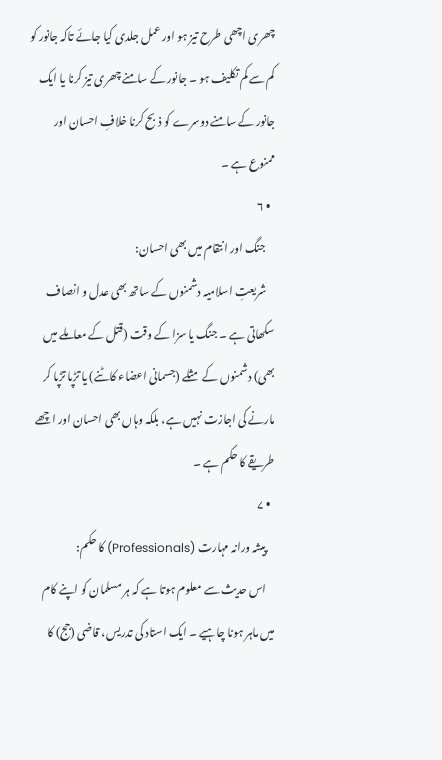چھری اچھی طرح تیز ہو اور عمل جلدی کیا جائے تاکہ جانور کو کم سے کم تکلیف ہو ۔ جانور کے سامنے چھری تیز کرنا یا ایک جانور کے سامنے دوسرے کو ذبح کرنا خلافِ احسان اور ممنوع ہے ۔
  • ۶
    جنگ اور انتقام میں بھی احسان:
    شریعتِ اسلامیہ دشمنوں کے ساتھ بھی عدل و انصاف سکھاتی ہے ۔ جنگ یا سزا کے وقت (قتل کے معاملے میں بھی) دشمنوں کے مثلے (جسمانی اعضاء کاٹنے) یا تڑپا تڑپا کر مارنے کی اجازت نہیں ہے، بلکہ وہاں بھی احسان اور اچھے طریقے کا حکم ہے ۔
  • ۷
    پیشہ ورانہ مہارت (Professionals) کا حکم:
    اس حدیث سے معلوم ہوتا ہے کہ ہر مسلمان کو اپنے کام میں ماہر ہونا چاہیے ۔ ایک استاد کی تدریس، قاضی (جج) کا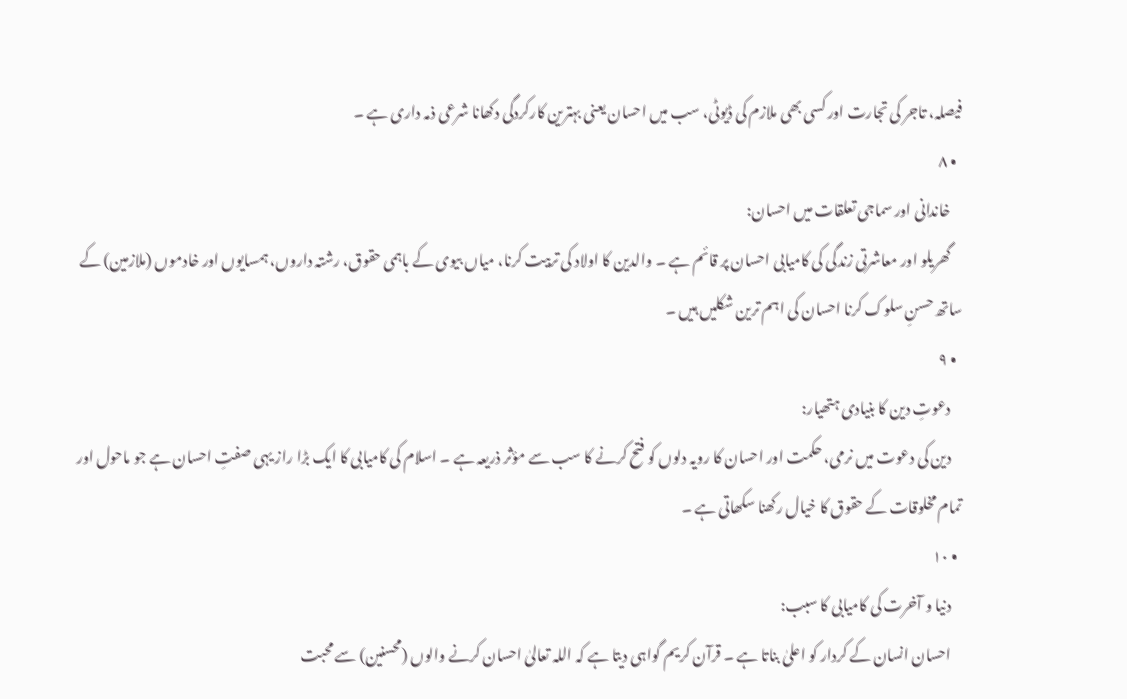فیصلہ، تاجر کی تجارت اور کسی بھی ملازم کی ڈیوٹی، سب میں احسان یعنی بہترین کارکردگی دکھانا شرعی ذمہ داری ہے ۔
  • ۸
    خاندانی اور سماجی تعلقات میں احسان:
    گھریلو اور معاشرتی زندگی کی کامیابی احسان پر قائم ہے ۔ والدین کا اولاد کی تربیت کرنا، میاں بیوی کے باہمی حقوق، رشتہ داروں، ہمسایوں اور خادموں (ملازمین) کے ساتھ حسنِ سلوک کرنا احسان کی اہم ترین شکلیں ہیں ۔
  • ۹
    دعوتِ دین کا بنیادی ہتھیار:
    دین کی دعوت میں نرمی، حکمت اور احسان کا رویہ دلوں کو فتح کرنے کا سب سے مؤثر ذریعہ ہے ۔ اسلام کی کامیابی کا ایک بڑا راز یہی صفتِ احسان ہے جو ماحول اور تمام مخلوقات کے حقوق کا خیال رکھنا سکھاتی ہے ۔
  • ۱۰
    دنیا و آخرت کی کامیابی کا سبب:
    احسان انسان کے کردار کو اعلیٰ بناتا ہے ۔ قرآن کریم گواہی دیتا ہے کہ اللہ تعالیٰ احسان کرنے والوں (محسنین) سے محبت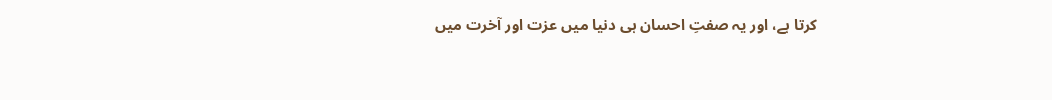کرتا ہے، اور یہ صفتِ احسان ہی دنیا میں عزت اور آخرت میں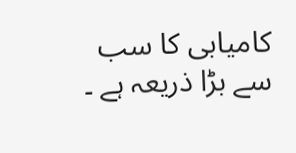کامیابی کا سب سے بڑا ذریعہ ہے ۔